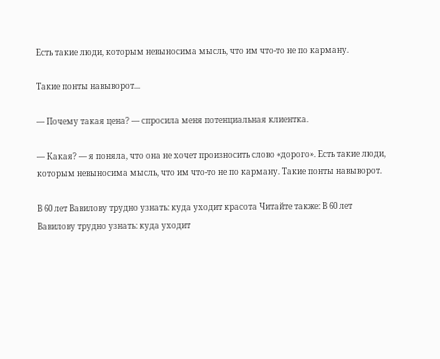Есть такие люди, которым невыносима мысль, что им что-то не по карману.

Такие понты навыворот...

— Почему такая цена? — спросила меня потенциальная клиентка.

— Какая? — я поняла, что она не хочет произносить слово «дорого». Есть такие люди, которым невыносима мысль, что им что-то не по карману. Такие понты навыворот.

В 60 лет Вавилову трудно узнать: куда уходит красота Читайте также: В 60 лет Вавилову трудно узнать: куда уходит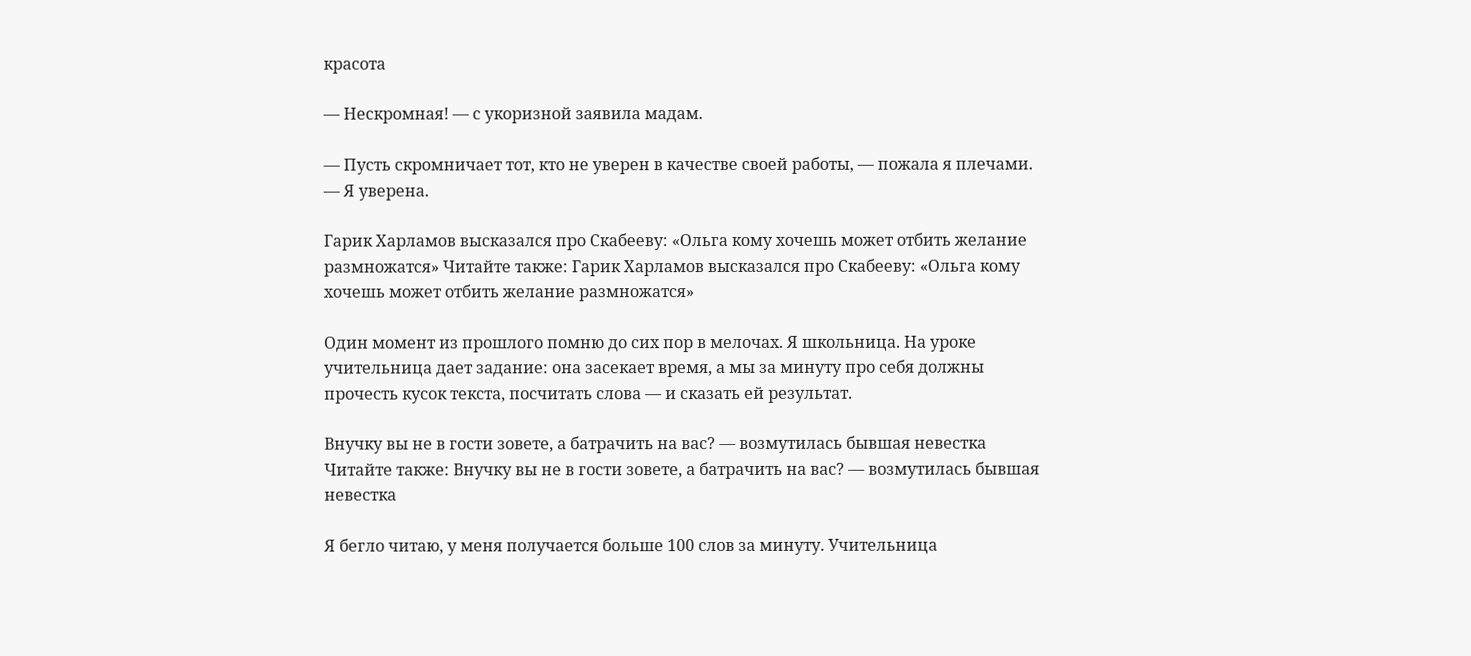красота

— Нескромная! — с укоризной заявила мадам.

— Пусть скромничает тот, кто не уверен в качестве своей работы, — пожала я плечами. — Я уверена.

Гарик Харламов высказался про Скабееву: «Ольга кому хочешь может отбить желание размножатся» Читайте также: Гарик Харламов высказался про Скабееву: «Ольга кому хочешь может отбить желание размножатся»

Один момент из прошлого помню до сих пор в мелочах. Я школьница. На уроке учительница дает задание: она засекает время, а мы за минуту про себя должны прочесть кусок текста, посчитать слова — и сказать ей результат.

Внучку вы не в гости зовете, а батрачить на вас? — возмутилась бывшая невестка Читайте также: Внучку вы не в гости зовете, а батрачить на вас? — возмутилась бывшая невестка

Я бегло читаю, у меня получается больше 100 слов за минуту. Учительница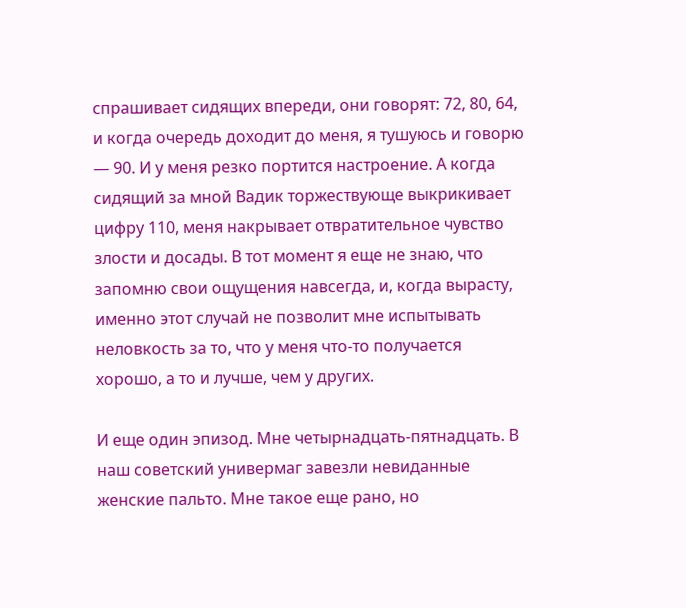спрашивает сидящих впереди, они говорят: 72, 80, 64, и когда очередь доходит до меня, я тушуюсь и говорю — 90. И у меня резко портится настроение. А когда сидящий за мной Вадик торжествующе выкрикивает цифру 110, меня накрывает отвратительное чувство злости и досады. В тот момент я еще не знаю, что запомню свои ощущения навсегда, и, когда вырасту, именно этот случай не позволит мне испытывать неловкость за то, что у меня что-то получается хорошо, а то и лучше, чем у других.

И еще один эпизод. Мне четырнадцать-пятнадцать. В наш советский универмаг завезли невиданные женские пальто. Мне такое еще рано, но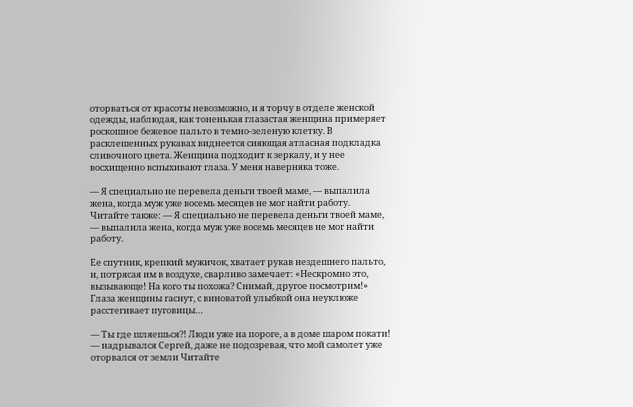оторваться от красоты невозможно, и я торчу в отделе женской одежды, наблюдая, как тоненькая глазастая женщина примеряет роскошное бежевое пальто в темно-зеленую клетку. В расклешенных рукавах виднеется сияющая атласная подкладка сливочного цвета. Женщина подходит к зеркалу, и у нее восхищенно вспыхивают глаза. У меня наверняка тоже.

— Я специально не перевела деньги твоей маме, — выпалила жена, когда муж уже восемь месяцев не мог найти работу. Читайте также: — Я специально не перевела деньги твоей маме, — выпалила жена, когда муж уже восемь месяцев не мог найти работу.

Ее спутник, крепкий мужичок, хватает рукав нездешнего пальто, и, потрясая им в воздухе, сварливо замечает: «Нескромно это, вызывающе! На кого ты похожа? Снимай, другое посмотрим!» Глаза женщины гаснут, с виноватой улыбкой она неуклюже расстегивает пуговицы…

— Ты где шляешься?! Люди уже на пороге, а в доме шаром покати! — надрывался Сергей, даже не подозревая, что мой самолет уже оторвался от земли Читайте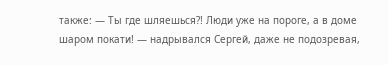также: — Ты где шляешься?! Люди уже на пороге, а в доме шаром покати! — надрывался Сергей, даже не подозревая,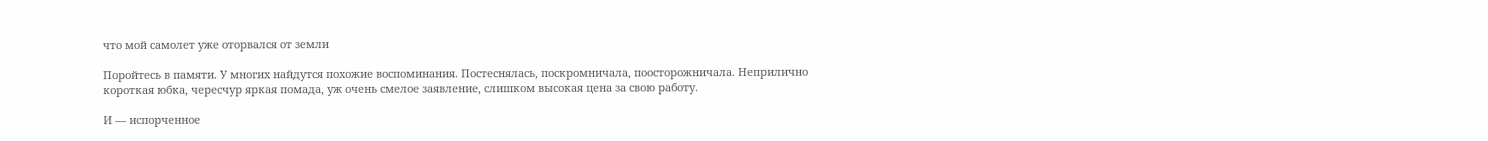что мой самолет уже оторвался от земли

Поройтесь в памяти. У многих найдутся похожие воспоминания. Постеснялась, поскромничала, поосторожничала. Неприлично короткая юбка, чересчур яркая помада, уж очень смелое заявление, слишком высокая цена за свою работу.

И — испорченное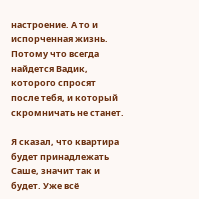настроение. А то и испорченная жизнь. Потому что всегда найдется Вадик, которого спросят после тебя, и который скромничать не станет.

Я сказал, что квартира будет принадлежать Саше, значит так и будет. Уже всё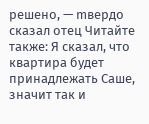решено, — mвердо сказал отец Читайте также: Я сказал, что квартира будет принадлежать Саше, значит так и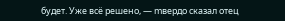будет. Уже всё решено, — mвердо сказал отец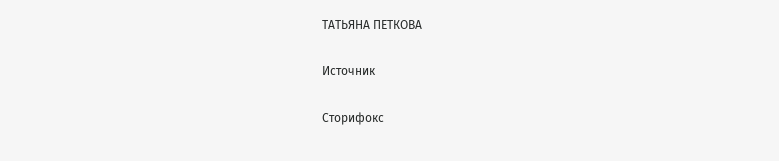ТАТЬЯНА ПЕТКОВА

Источник

Сторифокс